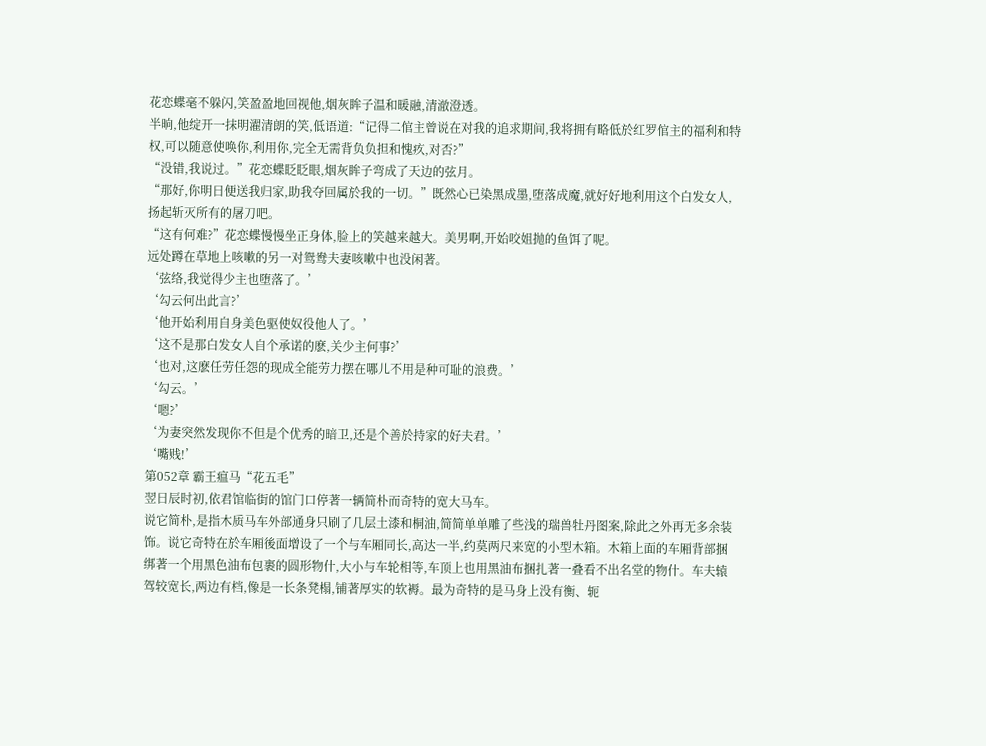花恋蝶毫不躲闪,笑盈盈地回视他,烟灰眸子温和暖融,清澈澄透。
半晌,他绽开一抹明濯清朗的笑,低语道:“记得二倌主曾说在对我的追求期间,我将拥有略低於红罗倌主的福利和特权,可以随意使唤你,利用你,完全无需背负负担和愧疚,对否?”
“没错,我说过。”花恋蝶眨眨眼,烟灰眸子弯成了天边的弦月。
“那好,你明日便送我归家,助我夺回属於我的一切。”既然心已染黑成墨,堕落成魔,就好好地利用这个白发女人,扬起斩灭所有的屠刀吧。
“这有何难?”花恋蝶慢慢坐正身体,脸上的笑越来越大。美男啊,开始咬姐抛的鱼饵了呢。
远处蹲在草地上咳嗽的另一对鸳鸯夫妻咳嗽中也没闲著。
‘弦络,我觉得少主也堕落了。’
‘勾云何出此言?’
‘他开始利用自身美色驱使奴役他人了。’
‘这不是那白发女人自个承诺的麽,关少主何事?’
‘也对,这麽任劳任怨的现成全能劳力摆在哪儿不用是种可耻的浪费。’
‘勾云。’
‘嗯?’
‘为妻突然发现你不但是个优秀的暗卫,还是个善於持家的好夫君。’
‘嘴贱!’
第052章 霸王瘟马“花五毛”
翌日辰时初,依君馆临街的馆门口停著一辆简朴而奇特的宽大马车。
说它简朴,是指木质马车外部通身只刷了几层土漆和桐油,简简单单雕了些浅的瑞兽牡丹图案,除此之外再无多余装饰。说它奇特在於车厢後面增设了一个与车厢同长,高达一半,约莫两尺来宽的小型木箱。木箱上面的车厢背部捆绑著一个用黑色油布包裹的圆形物什,大小与车轮相等,车顶上也用黑油布捆扎著一叠看不出名堂的物什。车夫辕驾较宽长,两边有档,像是一长条凳榻,铺著厚实的软褥。最为奇特的是马身上没有衡、轭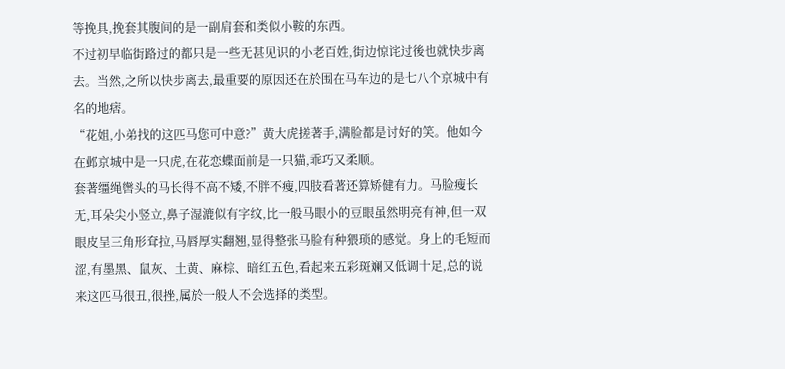等挽具,挽套其腹间的是一副肩套和类似小鞍的东西。
不过初早临街路过的都只是一些无甚见识的小老百姓,街边惊诧过後也就快步离去。当然,之所以快步离去,最重要的原因还在於围在马车边的是七八个京城中有名的地痞。
“花姐,小弟找的这匹马您可中意?”黄大虎搓著手,满脸都是讨好的笑。他如今在邺京城中是一只虎,在花恋蝶面前是一只猫,乖巧又柔顺。
套著缰绳辔头的马长得不高不矮,不胖不瘦,四肢看著还算矫健有力。马脸瘦长无,耳朵尖小竖立,鼻子湿漉似有字纹,比一般马眼小的豆眼虽然明亮有神,但一双眼皮呈三角形耷拉,马唇厚实翻翘,显得整张马脸有种猥琐的感觉。身上的毛短而涩,有墨黑、鼠灰、土黄、麻棕、暗红五色,看起来五彩斑斓又低调十足,总的说来这匹马很丑,很挫,属於一般人不会选择的类型。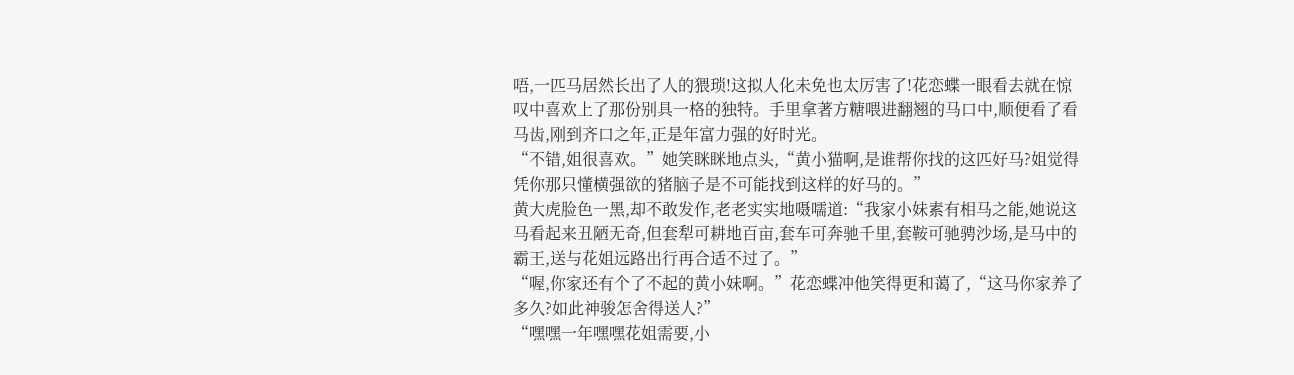唔,一匹马居然长出了人的猥琐!这拟人化未免也太厉害了!花恋蝶一眼看去就在惊叹中喜欢上了那份别具一格的独特。手里拿著方糖喂进翻翘的马口中,顺便看了看马齿,刚到齐口之年,正是年富力强的好时光。
“不错,姐很喜欢。”她笑眯眯地点头,“黄小猫啊,是谁帮你找的这匹好马?姐觉得凭你那只懂横强欲的猪脑子是不可能找到这样的好马的。”
黄大虎脸色一黑,却不敢发作,老老实实地嗫嚅道:“我家小妹素有相马之能,她说这马看起来丑陋无奇,但套犁可耕地百亩,套车可奔驰千里,套鞍可驰骋沙场,是马中的霸王,送与花姐远路出行再合适不过了。”
“喔,你家还有个了不起的黄小妹啊。”花恋蝶冲他笑得更和蔼了,“这马你家养了多久?如此神骏怎舍得送人?”
“嘿嘿一年嘿嘿花姐需要,小